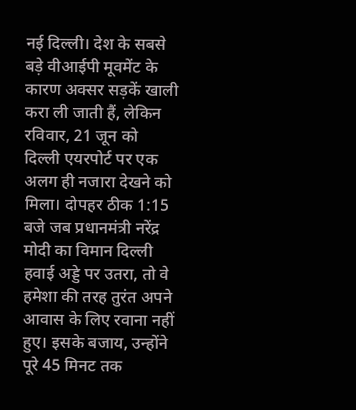नई दिल्ली। देश के सबसे बड़े वीआईपी मूवमेंट के कारण अक्सर सड़कें खाली करा ली जाती हैं, लेकिन रविवार, 21 जून को दिल्ली एयरपोर्ट पर एक अलग ही नजारा देखने को मिला। दोपहर ठीक 1:15 बजे जब प्रधानमंत्री नरेंद्र मोदी का विमान दिल्ली हवाई अड्डे पर उतरा, तो वे हमेशा की तरह तुरंत अपने आवास के लिए रवाना नहीं हुए। इसके बजाय, उन्होंने पूरे 45 मिनट तक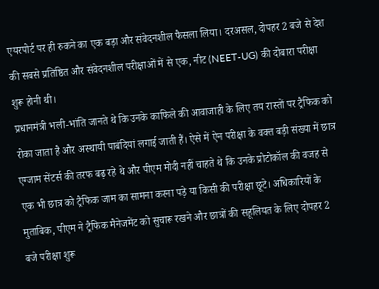एयरपोर्ट पर ही रुकने का एक बड़ा और संवेदनशील फैसला लिया। दरअसल, दोपहर 2 बजे से देश की सबसे प्रतिष्ठित और संवेदनशील परीक्षाओं में से एक, नीट (NEET-UG) की दोबारा परीक्षा शुरू होनी थी।
प्रधानमंत्री भली-भांति जानते थे कि उनके काफिले की आवाजाही के लिए तय रास्तों पर ट्रैफिक को रोका जाता है और अस्थायी पाबंदियां लगाई जाती हैं। ऐसे में ऐन परीक्षा के वक्त बड़ी संख्या में छात्र एग्जाम सेंटर्स की तरफ बढ़ रहे थे और पीएम मोदी नहीं चाहते थे कि उनके प्रोटोकॉल की वजह से एक भी छात्र को ट्रैफिक जाम का सामना करना पड़े या किसी की परीक्षा छूटे। अधिकारियों के मुताबिक, पीएम ने ट्रैफिक मैनेजमेंट को सुचारू रखने और छात्रों की सहूलियत के लिए दोपहर 2 बजे परीक्षा शुरू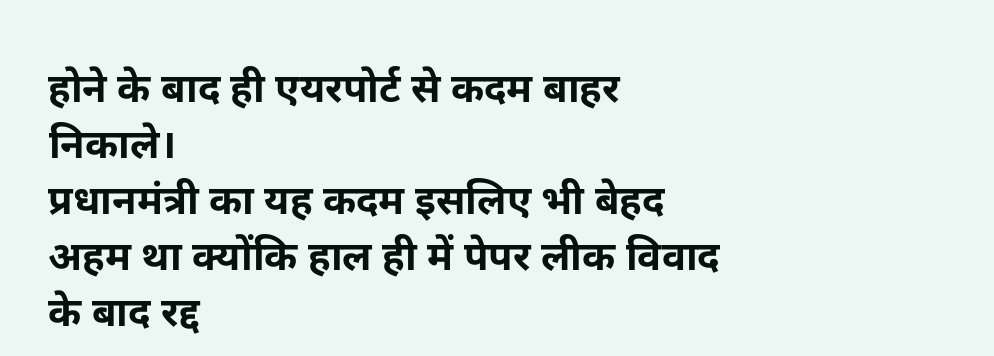होने के बाद ही एयरपोर्ट से कदम बाहर निकाले।
प्रधानमंत्री का यह कदम इसलिए भी बेहद अहम था क्योंकि हाल ही में पेपर लीक विवाद के बाद रद्द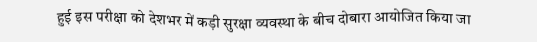हुई इस परीक्षा को देशभर में कड़ी सुरक्षा व्यवस्था के बीच दोबारा आयोजित किया जा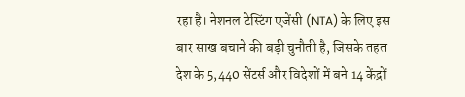रहा है। नेशनल टेस्टिंग एजेंसी (NTA) के लिए इस बार साख बचाने की बड़ी चुनौती है, जिसके तहत देश के 5,440 सेंटर्स और विदेशों में बने 14 केंद्रों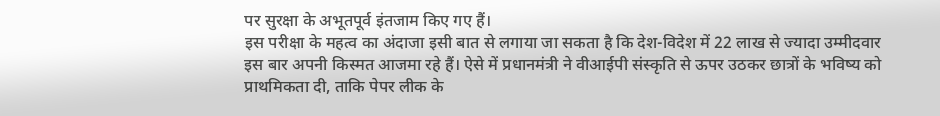पर सुरक्षा के अभूतपूर्व इंतजाम किए गए हैं।
इस परीक्षा के महत्व का अंदाजा इसी बात से लगाया जा सकता है कि देश-विदेश में 22 लाख से ज्यादा उम्मीदवार इस बार अपनी किस्मत आजमा रहे हैं। ऐसे में प्रधानमंत्री ने वीआईपी संस्कृति से ऊपर उठकर छात्रों के भविष्य को प्राथमिकता दी, ताकि पेपर लीक के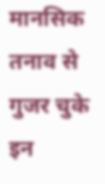मानसिक तनाव से गुजर चुके इन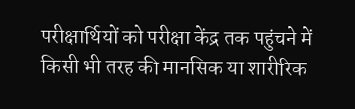परीक्षार्थियों को परीक्षा केंद्र तक पहुंचने में किसी भी तरह की मानसिक या शारीरिक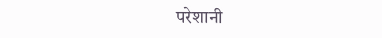परेशानी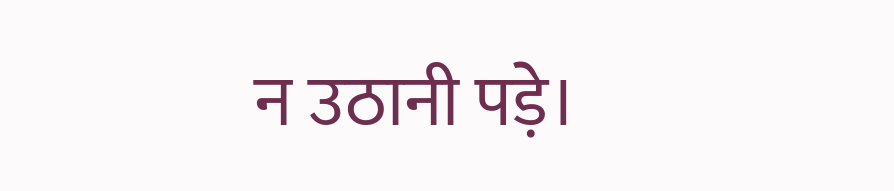न उठानी पड़े।